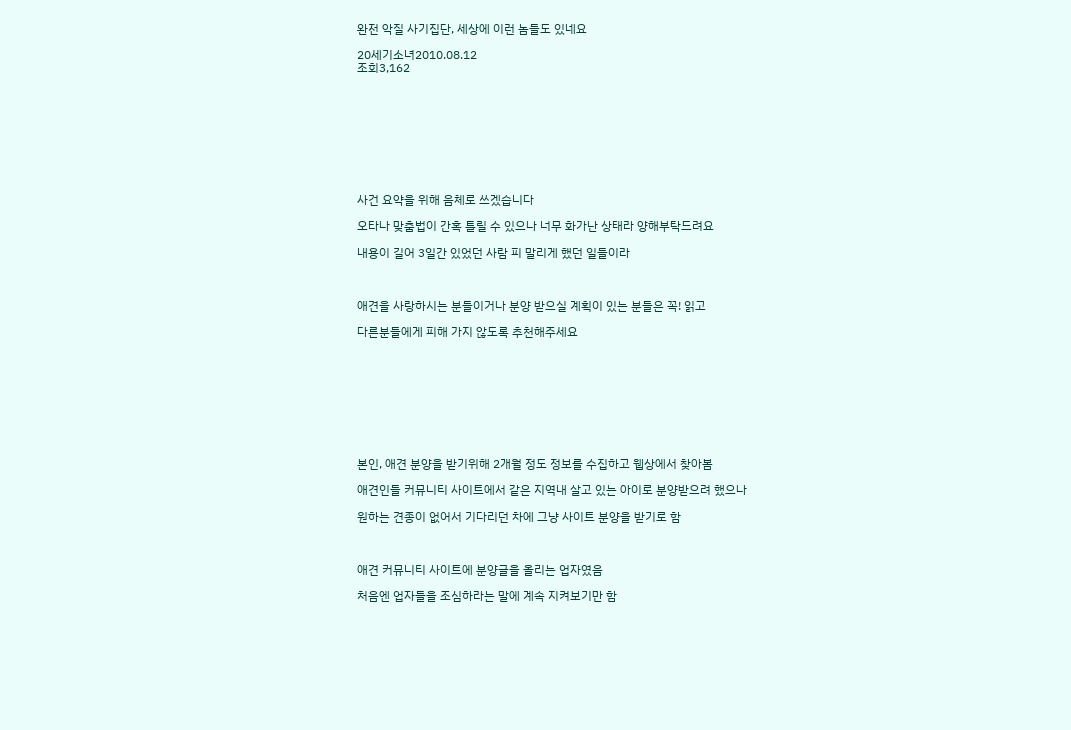완전 악질 사기집단, 세상에 이런 놈들도 있네요

20세기소녀2010.08.12
조회3,162









사건 요약을 위해 음체로 쓰겠습니다

오타나 맞춤법이 간혹 틀릴 수 있으나 너무 화가난 상태라 양해부탁드려요

내용이 길어 3일간 있었던 사람 피 말리게 했던 일들이라



애견을 사랑하시는 분들이거나 분양 받으실 계획이 있는 분들은 꼭! 읽고

다른분들에게 피해 가지 않도록 추천해주세요









본인, 애견 분양을 받기위해 2개월 정도 정보를 수집하고 웹상에서 찾아봄

애견인들 커뮤니티 사이트에서 같은 지역내 살고 있는 아이로 분양받으려 했으나

원하는 견종이 없어서 기다리던 차에 그냥 사이트 분양을 받기로 함



애견 커뮤니티 사이트에 분양글을 올리는 업자였음

처음엔 업자들을 조심하라는 말에 계속 지켜보기만 함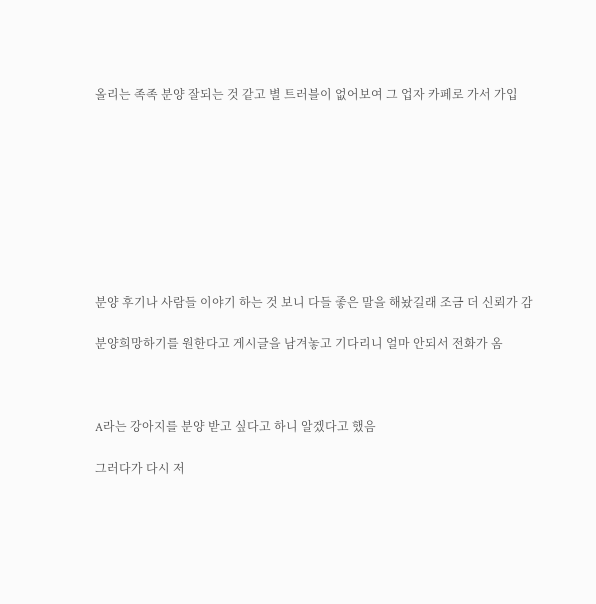올리는 족족 분양 잘되는 것 같고 별 트러블이 없어보여 그 업자 카페로 가서 가입









분양 후기나 사람들 이야기 하는 것 보니 다들 좋은 말을 해놨길래 조금 더 신뢰가 감

분양희망하기를 원한다고 게시글을 남겨놓고 기다리니 얼마 안되서 전화가 옴



A라는 강아지를 분양 받고 싶다고 하니 알겠다고 했음

그러다가 다시 저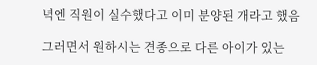녁엔 직원이 실수했다고 이미 분양된 개라고 했음

그러면서 원하시는 견종으로 다른 아이가 있는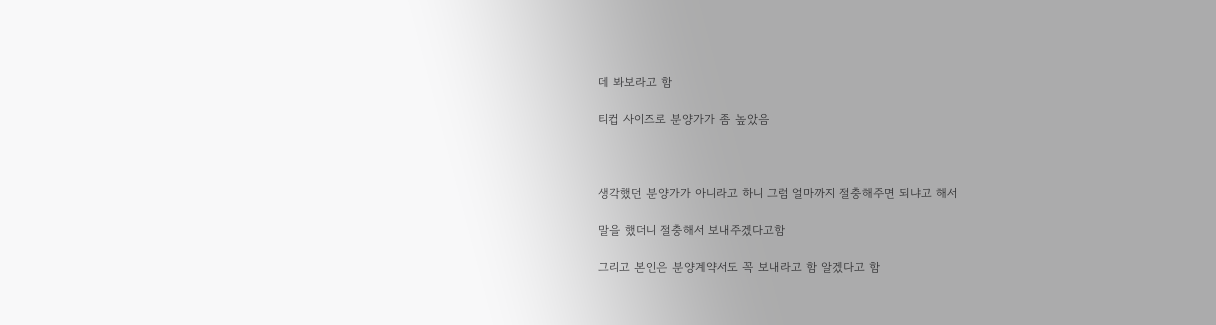데 봐보라고 함

티컵 사이즈로 분양가가 좀 높았음



생각했던 분양가가 아니라고 하니 그럼 얼마까지 절충해주면 되냐고 해서

말을 했더니 절충해서 보내주겠다고함

그리고 본인은 분양계약서도 꼭 보내라고 함 알겠다고 함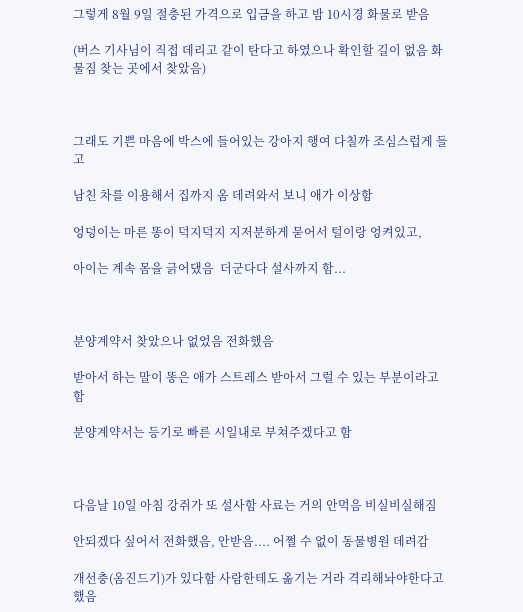그렇게 8월 9일 절충된 가격으로 입금을 하고 밤 10시경 화물로 받음

(버스 기사님이 직접 데리고 같이 탄다고 하였으나 확인할 길이 없음 화물짐 찾는 곳에서 찾았음)



그래도 기쁜 마음에 박스에 들어있는 강아지 행여 다칠까 조심스럽게 들고

남친 차를 이용해서 집까지 옴 데려와서 보니 애가 이상함

엉덩이는 마른 똥이 덕지덕지 지저분하게 묻어서 털이랑 엉켜있고,

아이는 계속 몸을 긁어댔음  더군다다 설사까지 함...



분양계약서 찾았으나 없었음 전화했음

받아서 하는 말이 똥은 애가 스트레스 받아서 그럴 수 있는 부분이라고 함

분양계약서는 등기로 빠른 시일내로 부쳐주겠다고 함



다음날 10일 아침 강쥐가 또 설사함 사료는 거의 안먹음 비실비실해짐

안되겠다 싶어서 전화했음, 안받음.... 어쩔 수 없이 동물병원 데려감

개선충(옴진드기)가 있다함 사람한테도 옮기는 거라 격리해놔야한다고 했음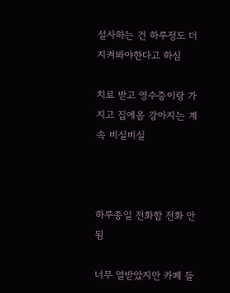설사하는 건 하루정도 더 지켜봐야한다고 하심

치료 받고 영수증이랑 가지고 집에옴 강아지는 계속 비실비실



하루종일 전화함 전화 안됨

너무 열받았지만 카페 들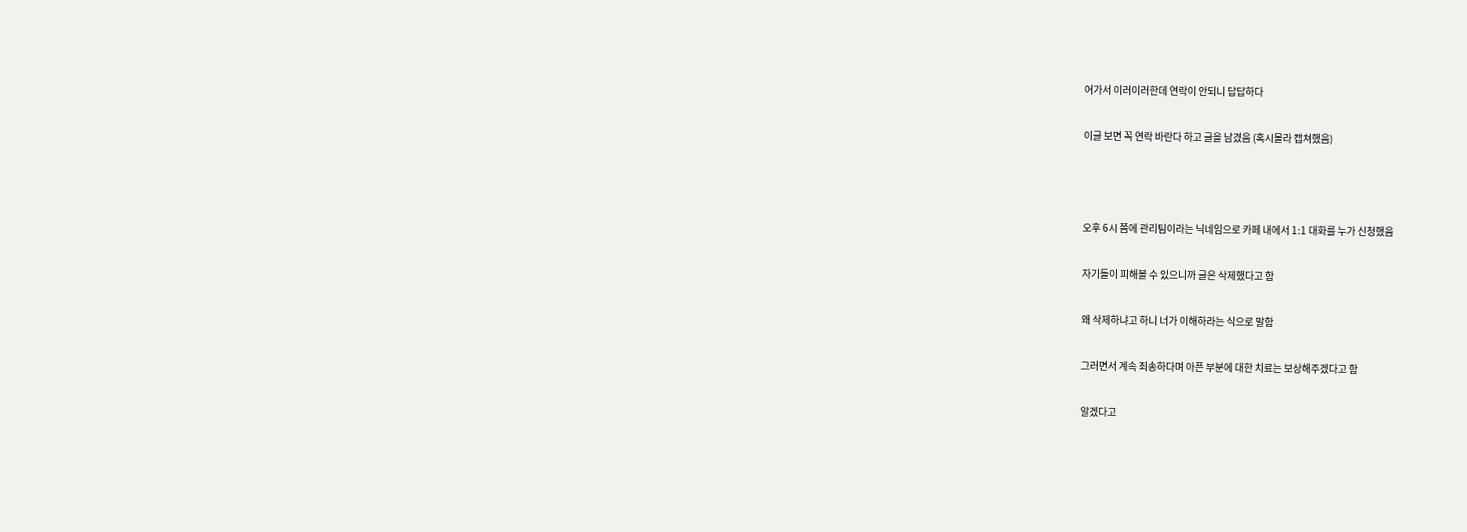어가서 이러이러한데 연락이 안되니 답답하다

이글 보면 꼭 연락 바란다 하고 글을 남겼음 (혹시몰라 캡쳐했음)



오후 6시 쯤에 관리팀이라는 닉네임으로 카페 내에서 1:1 대화를 누가 신청했음

자기들이 피해볼 수 있으니까 글은 삭제했다고 함

왜 삭제하냐고 하니 너가 이해하라는 식으로 말함

그러면서 계속 죄송하다며 아픈 부분에 대한 치료는 보상해주겠다고 함

알겠다고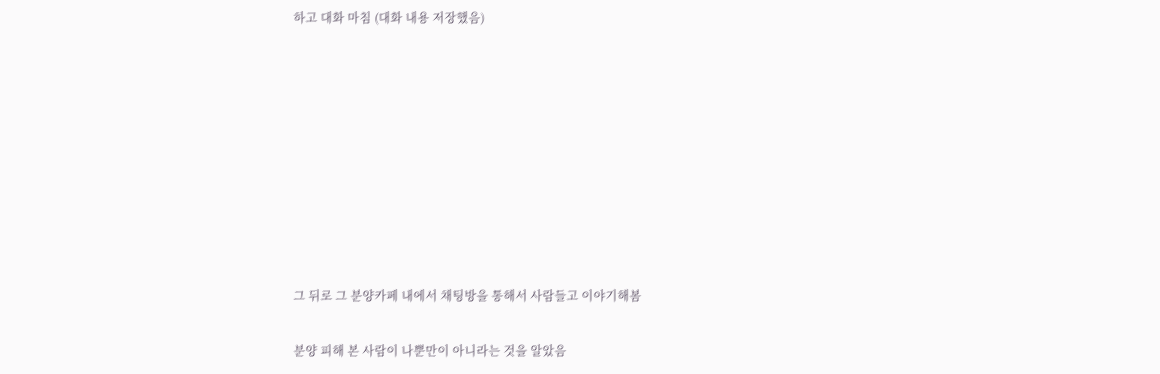하고 대화 마침 (대화 내용 저장했음)









그 뒤로 그 분양카페 내에서 채팅방을 통해서 사람들고 이야기해봄

분양 피해 본 사람이 나뿐만이 아니라는 것을 알았음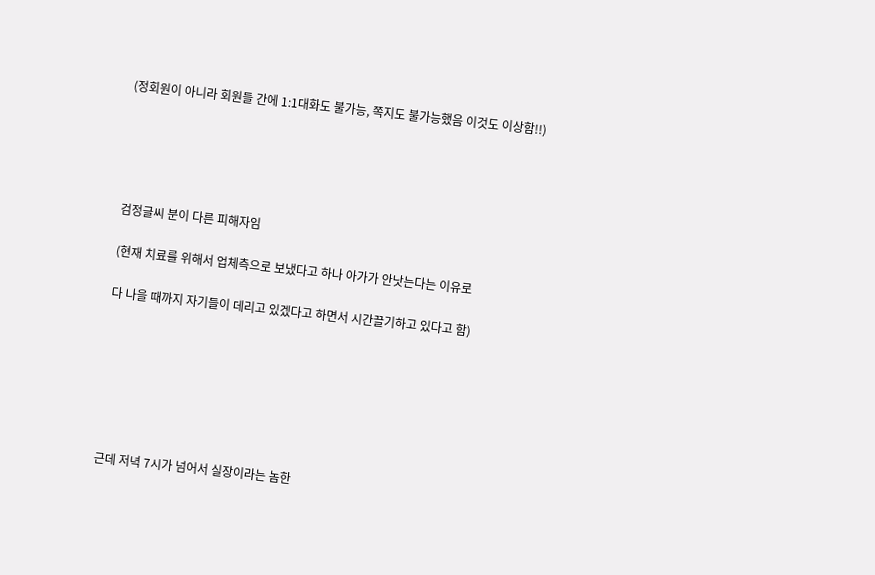(정회원이 아니라 회원들 간에 1:1대화도 불가능, 쪽지도 불가능했음 이것도 이상함!!)





검정글씨 분이 다른 피해자임

(현재 치료를 위해서 업체측으로 보냈다고 하나 아가가 안낫는다는 이유로

다 나을 때까지 자기들이 데리고 있겠다고 하면서 시간끌기하고 있다고 함)







근데 저녁 7시가 넘어서 실장이라는 놈한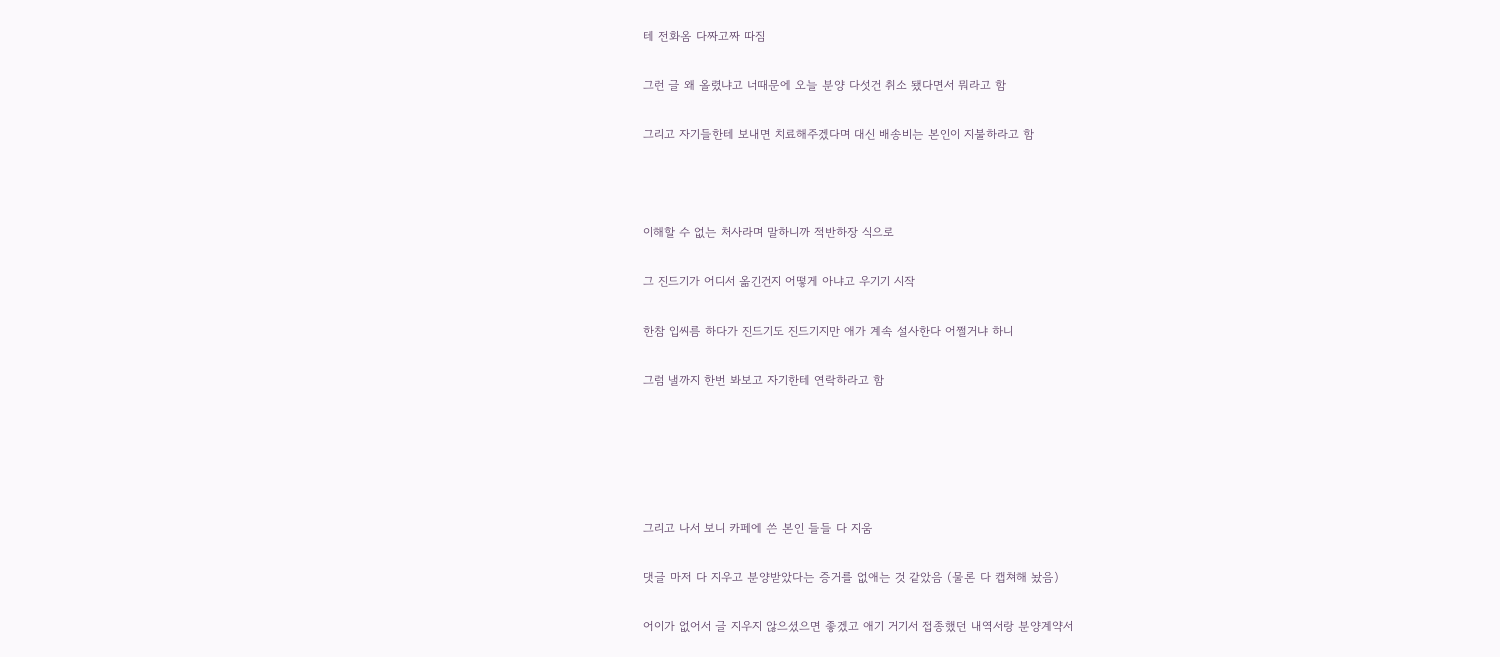테 전화옴 다짜고짜 따짐

그런 글 왜 올렸냐고 너때문에 오늘 분양 다섯건 취소 됐다면서 뭐라고 함

그리고 자기들한테 보내면 치료해주겠다며 대신 배송비는 본인이 지불하라고 함



이해할 수 없는 처사라며 말하니까 적반하장 식으로

그 진드기가 어디서 옮긴건지 어떻게 아냐고 우기기 시작

한참 입씨름 하다가 진드기도 진드기지만 애가 계속 설사한다 어쩔거냐 하니

그럼 낼까지 한번 봐보고 자기한테 연락하라고 함





그리고 나서 보니 카페에 쓴 본인 들들 다 지움

댓글 마저 다 지우고 분양받았다는 증거를 없애는 것 같았음 (물론 다 캡쳐해 놨음)

어이가 없어서 글 지우지 않으셨으면 좋겠고 애기 거기서 접종했던 내역서랑 분양계약서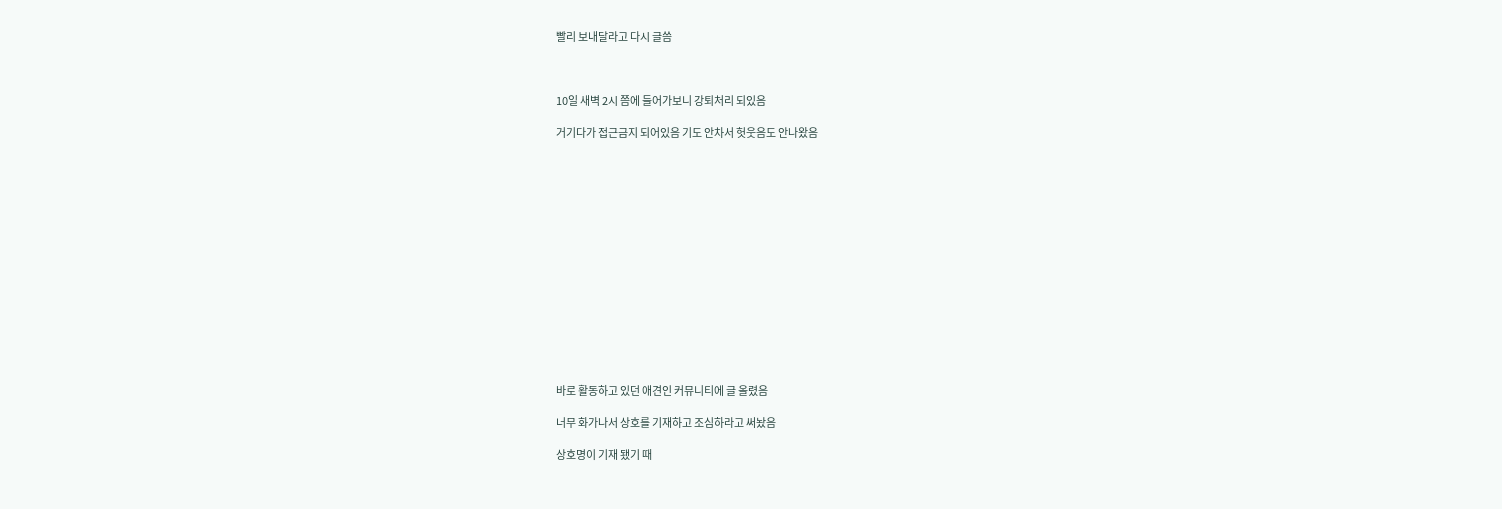빨리 보내달라고 다시 글씀



10일 새벽 2시 쯤에 들어가보니 강퇴처리 되있음

거기다가 접근금지 되어있음 기도 안차서 헛웃음도 안나왔음















바로 활동하고 있던 애견인 커뮤니티에 글 올렸음

너무 화가나서 상호를 기재하고 조심하라고 써놨음

상호명이 기재 됐기 때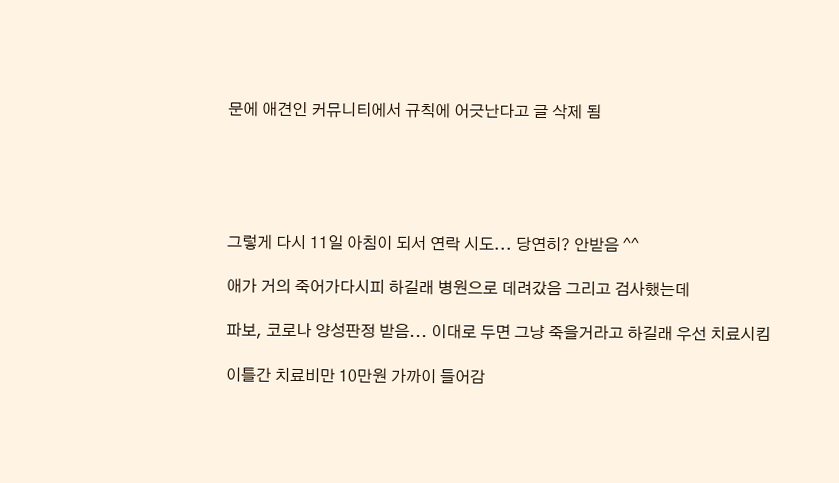문에 애견인 커뮤니티에서 규칙에 어긋난다고 글 삭제 됨





그렇게 다시 11일 아침이 되서 연락 시도... 당연히? 안받음 ^^

애가 거의 죽어가다시피 하길래 병원으로 데려갔음 그리고 검사했는데

파보, 코로나 양성판정 받음... 이대로 두면 그냥 죽을거라고 하길래 우선 치료시킴

이틀간 치료비만 10만원 가까이 들어감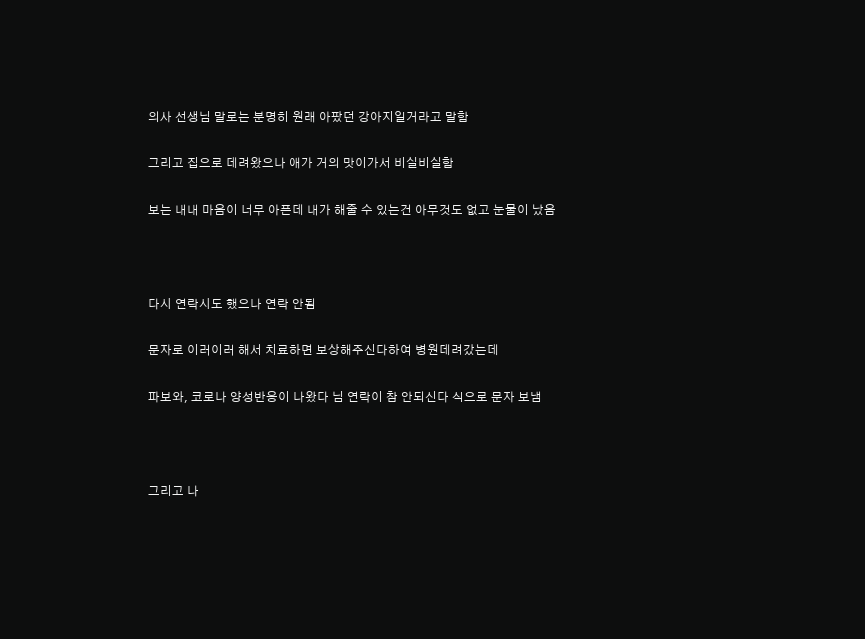의사 선생님 말로는 분명히 원래 아팠던 강아지일거라고 말함

그리고 집으로 데려왔으나 애가 거의 맛이가서 비실비실함

보는 내내 마음이 너무 아픈데 내가 해줄 수 있는건 아무것도 없고 눈물이 났음



다시 연락시도 했으나 연락 안됨

문자로 이러이러 해서 치료하면 보상해주신다하여 병원데려갔는데

파보와, 코로나 양성반응이 나왔다 님 연락이 참 안되신다 식으로 문자 보냄



그리고 나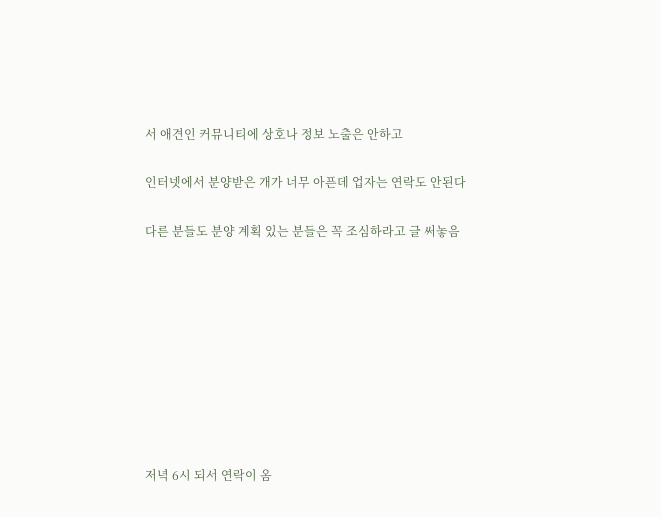서 애견인 커뮤니티에 상호나 정보 노출은 안하고

인터넷에서 분양받은 개가 너무 아픈데 업자는 연락도 안된다

다른 분들도 분양 계획 있는 분들은 꼭 조심하라고 글 써놓음









저녁 6시 되서 연락이 옴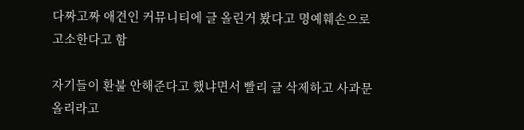다짜고짜 애견인 커뮤니티에 글 올린거 봤다고 명예훼손으로 고소한다고 함

자기들이 환불 안해준다고 했냐면서 빨리 글 삭제하고 사과문올리라고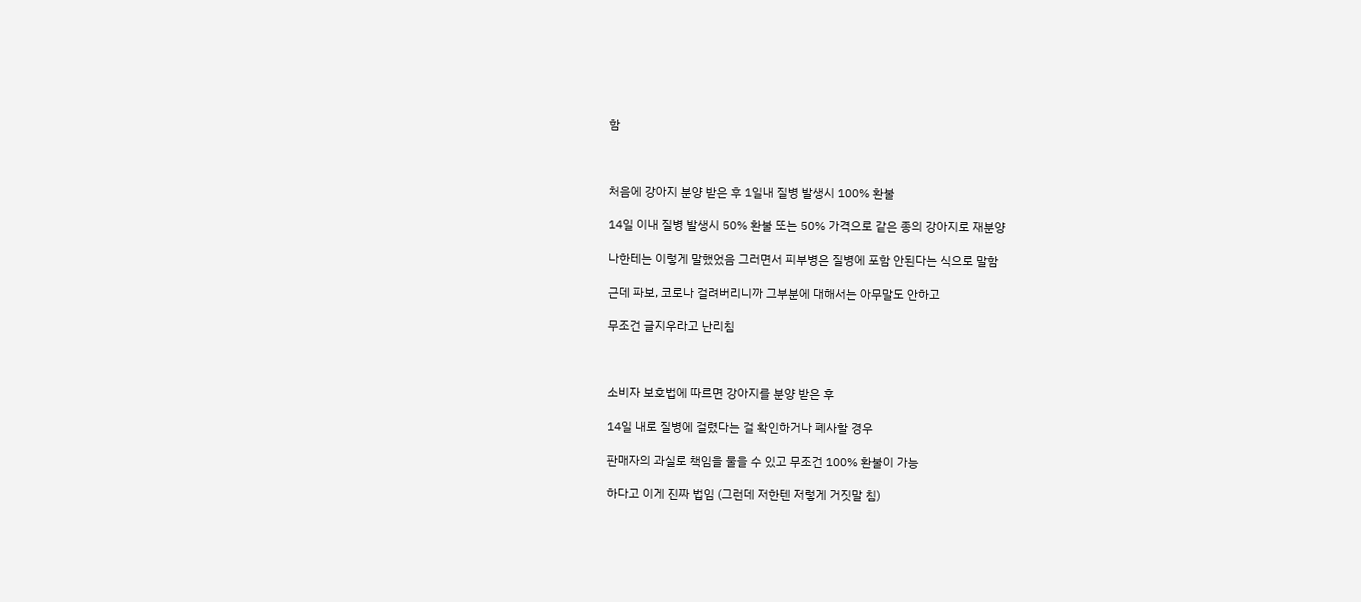함



처음에 강아지 분양 받은 후 1일내 질병 발생시 100% 환불

14일 이내 질병 발생시 50% 환불 또는 50% 가격으로 같은 종의 강아지로 재분양

나한테는 이렇게 말했었음 그러면서 피부병은 질병에 포함 안된다는 식으로 말함

근데 파보, 코로나 걸려버리니까 그부분에 대해서는 아무말도 안하고

무조건 글지우라고 난리침



소비자 보호법에 따르면 강아지를 분양 받은 후

14일 내로 질병에 걸렸다는 걸 확인하거나 폐사할 경우

판매자의 과실로 책임을 물을 수 있고 무조건 100% 환불이 가능

하다고 이게 진짜 법임 (그런데 저한텐 저렇게 거짓말 침)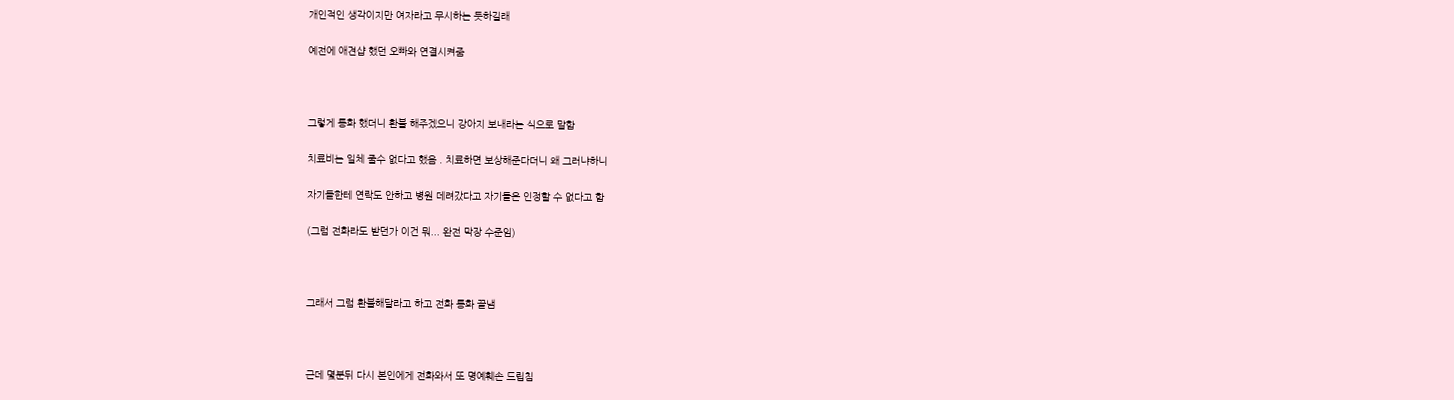개인적인 생각이지만 여자라고 무시하는 듯하길래

예전에 애견샵 했던 오빠와 연결시켜줌



그렇게 통화 했더니 환불 해주겠으니 강아지 보내라는 식으로 말함

치료비는 일체 줄수 없다고 했음 . 치료하면 보상해준다더니 왜 그러냐하니

자기들한테 연락도 안하고 병원 데려갔다고 자기들은 인정할 수 없다고 함

(그럼 전화라도 받던가 이건 뭐... 완전 막장 수준임)



그래서 그럼 환불해달라고 하고 전화 통화 끝냄



근데 몇분뒤 다시 본인에게 전화와서 또 명예훼손 드립침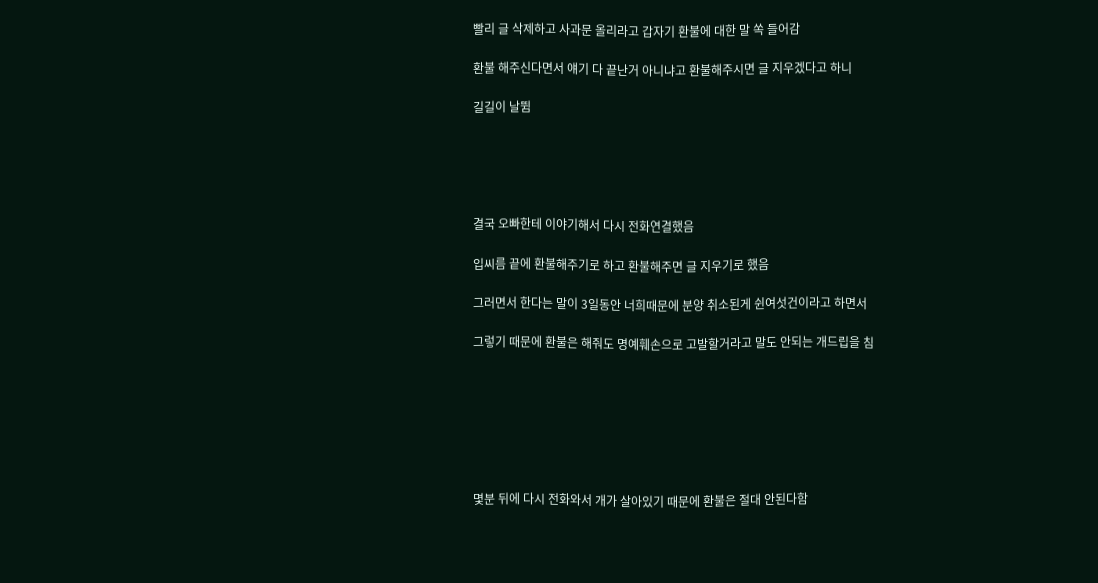빨리 글 삭제하고 사과문 올리라고 갑자기 환불에 대한 말 쏙 들어감

환불 해주신다면서 얘기 다 끝난거 아니냐고 환불해주시면 글 지우겠다고 하니

길길이 날뜀





결국 오빠한테 이야기해서 다시 전화연결했음

입씨름 끝에 환불해주기로 하고 환불해주면 글 지우기로 했음

그러면서 한다는 말이 3일동안 너희때문에 분양 취소된게 쉰여섯건이라고 하면서

그렇기 때문에 환불은 해줘도 명예훼손으로 고발할거라고 말도 안되는 개드립을 침







몇분 뒤에 다시 전화와서 개가 살아있기 때문에 환불은 절대 안된다함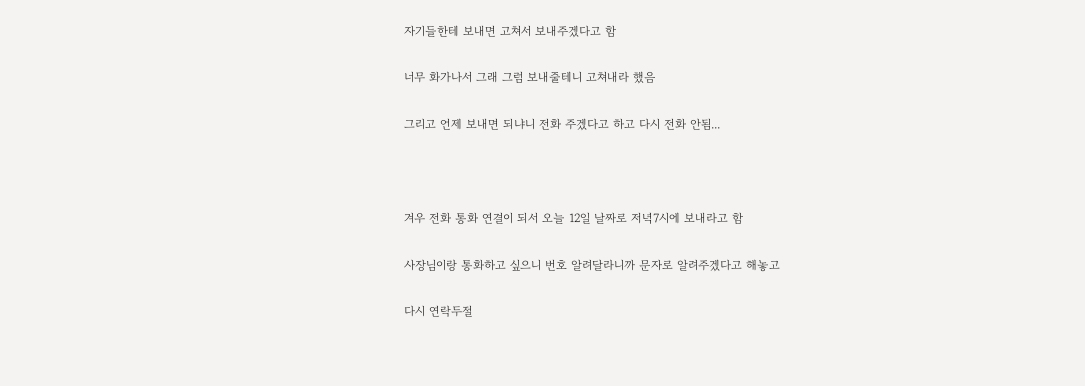자기들한테 보내면 고쳐서 보내주겠다고 함

너무 화가나서 그래 그럼 보내줄테니 고쳐내라 했음

그리고 언제 보내면 되냐니 전화 주겠다고 하고 다시 전화 안됨...



겨우 전화 통화 연결이 되서 오늘 12일 날짜로 저녁7시에 보내라고 함

사장님이랑 통화하고 싶으니 번호 알려달라니까 문자로 알려주겠다고 해놓고

다시 연락두절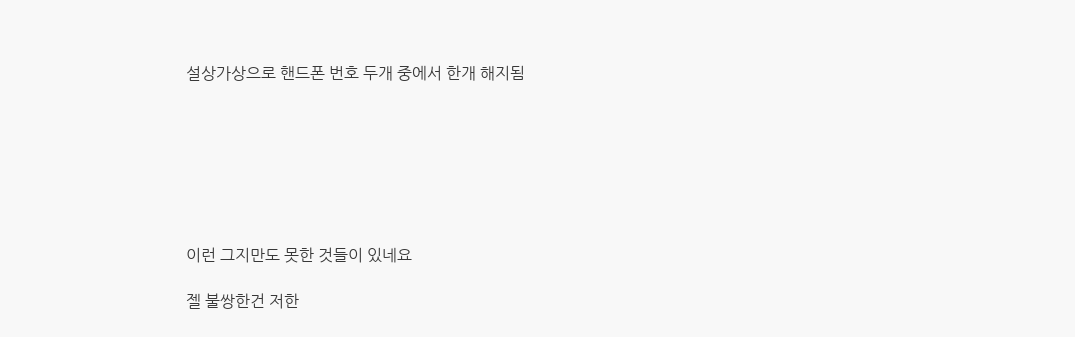설상가상으로 핸드폰 번호 두개 중에서 한개 해지됨







이런 그지만도 못한 것들이 있네요

젤 불쌍한건 저한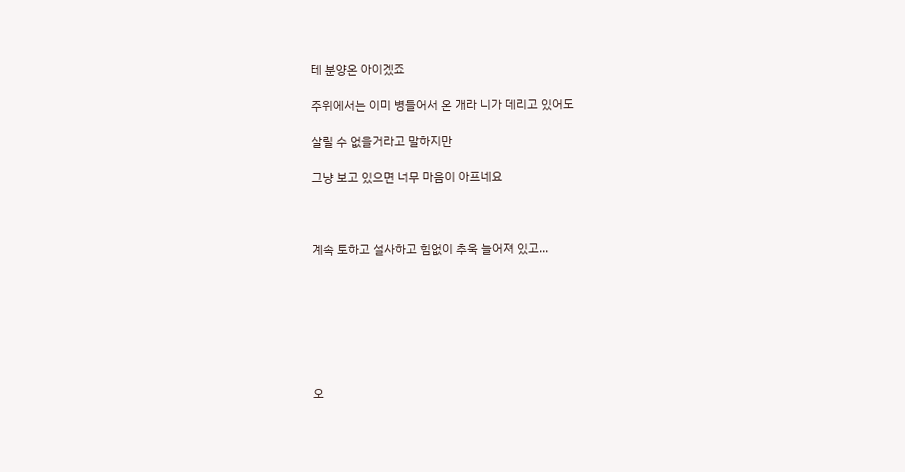테 분양온 아이겠죠

주위에서는 이미 병들어서 온 개라 니가 데리고 있어도

살릴 수 없을거라고 말하지만

그냥 보고 있으면 너무 마음이 아프네요



계속 토하고 설사하고 힘없이 추욱 늘어져 있고...







오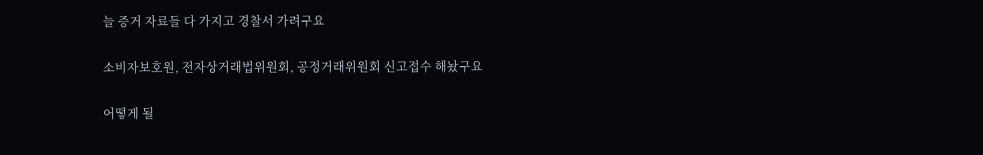늘 증거 자료들 다 가지고 경찰서 가려구요

소비자보호원, 전자상거래법위원회, 공정거래위원회 신고접수 해놨구요

어떻게 될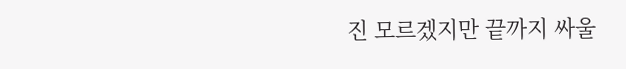진 모르겠지만 끝까지 싸울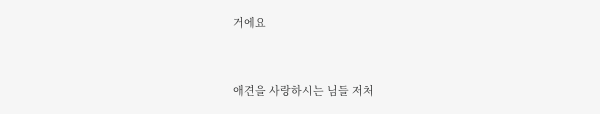거에요



애견을 사랑하시는 님들 저처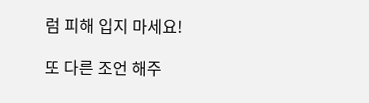럼 피해 입지 마세요!

또 다른 조언 해주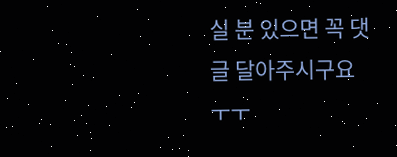실 분 있으면 꼭 댓글 달아주시구요 ㅜㅜ